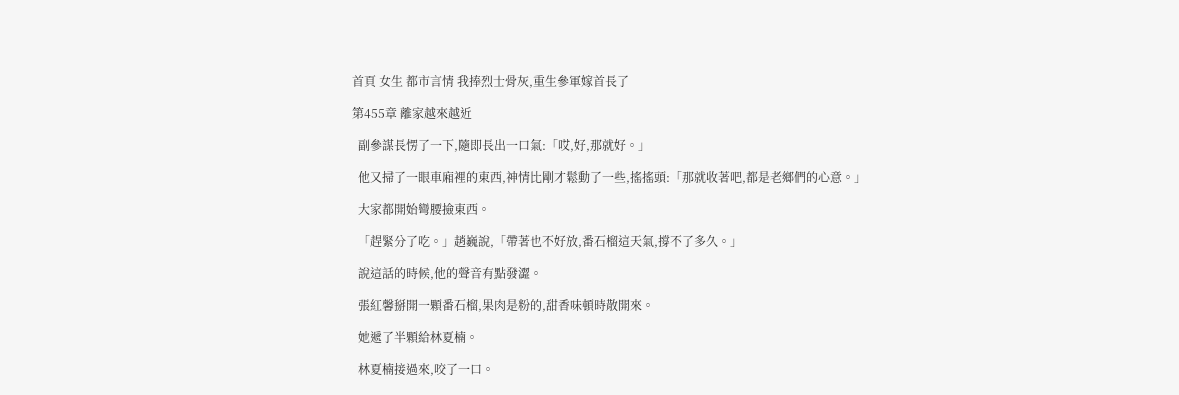首頁 女生 都市言情 我捧烈士骨灰,重生參軍嫁首長了

第455章 離家越來越近

  副參謀長愣了一下,隨即長出一口氣:「哎,好,那就好。」

  他又掃了一眼車廂裡的東西,神情比剛才鬆動了一些,搖搖頭:「那就收著吧,都是老鄉們的心意。」

  大家都開始彎腰撿東西。

  「趕緊分了吃。」趙巍說,「帶著也不好放,番石榴這天氣,撐不了多久。」

  說這話的時候,他的聲音有點發澀。

  張紅馨掰開一顆番石榴,果肉是粉的,甜香味頓時散開來。

  她遞了半顆給林夏楠。

  林夏楠接過來,咬了一口。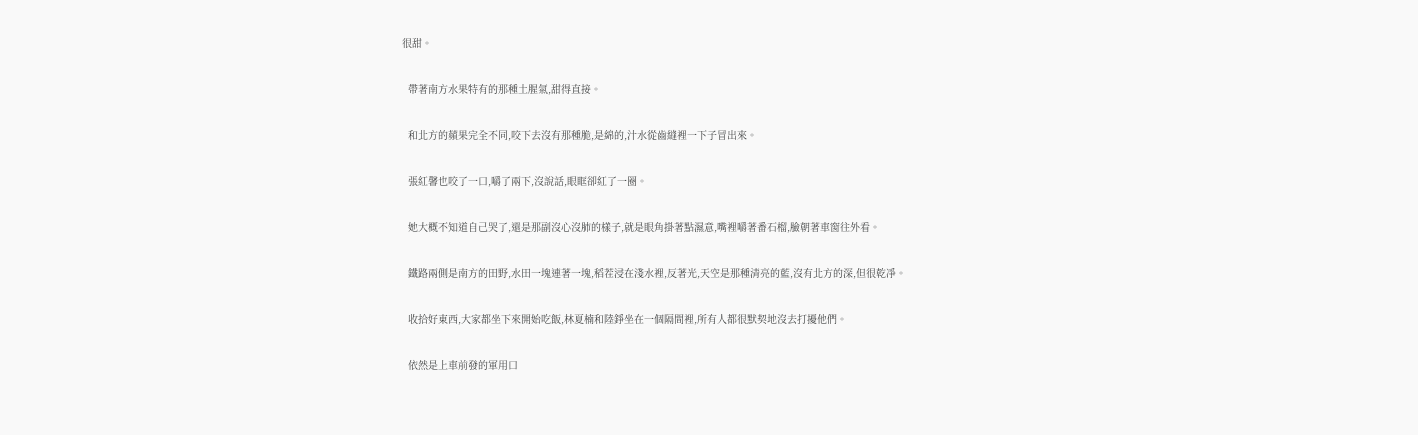很甜。

  帶著南方水果特有的那種土腥氣,甜得直接。

  和北方的蘋果完全不同,咬下去沒有那種脆,是綿的,汁水從齒縫裡一下子冒出來。

  張紅馨也咬了一口,嚼了兩下,沒說話,眼眶卻紅了一圈。

  她大概不知道自己哭了,還是那副沒心沒肺的樣子,就是眼角掛著點濕意,嘴裡嚼著番石榴,臉朝著車窗往外看。

  鐵路兩側是南方的田野,水田一塊連著一塊,稻茬浸在淺水裡,反著光,天空是那種清亮的藍,沒有北方的深,但很乾凈。

  收拾好東西,大家都坐下來開始吃飯,林夏楠和陸錚坐在一個隔間裡,所有人都很默契地沒去打擾他們。

  依然是上車前發的軍用口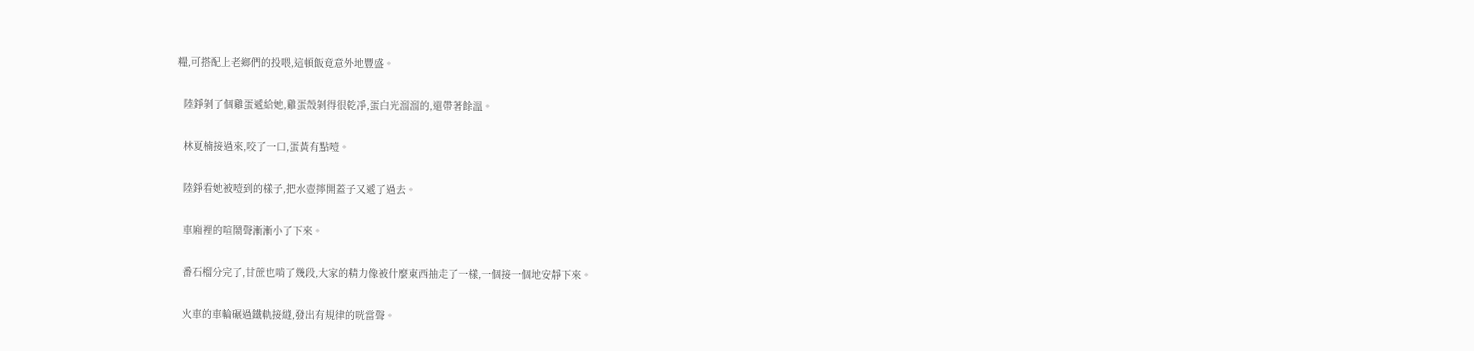糧,可搭配上老鄉們的投喂,這頓飯竟意外地豐盛。

  陸錚剝了個雞蛋遞給她,雞蛋殼剝得很乾凈,蛋白光溜溜的,還帶著餘溫。

  林夏楠接過來,咬了一口,蛋黃有點噎。

  陸錚看她被噎到的樣子,把水壺擰開蓋子又遞了過去。

  車廂裡的喧鬧聲漸漸小了下來。

  番石榴分完了,甘蔗也啃了幾段,大家的精力像被什麼東西抽走了一樣,一個接一個地安靜下來。

  火車的車輪碾過鐵軌接縫,發出有規律的咣當聲。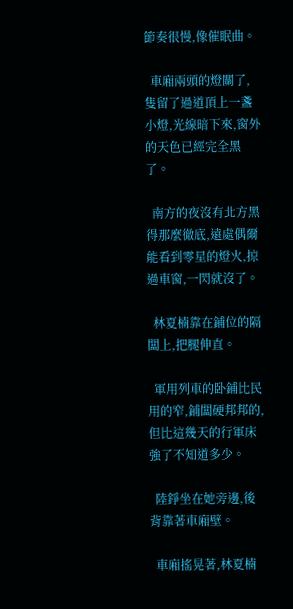節奏很慢,像催眠曲。

  車廂兩頭的燈關了,隻留了過道頂上一盞小燈,光線暗下來,窗外的天色已經完全黑了。

  南方的夜沒有北方黑得那麼徹底,遠處偶爾能看到零星的燈火,掠過車窗,一閃就沒了。

  林夏楠靠在鋪位的隔闆上,把腿伸直。

  軍用列車的卧鋪比民用的窄,鋪闆硬邦邦的,但比這幾天的行軍床強了不知道多少。

  陸錚坐在她旁邊,後背靠著車廂壁。

  車廂搖晃著,林夏楠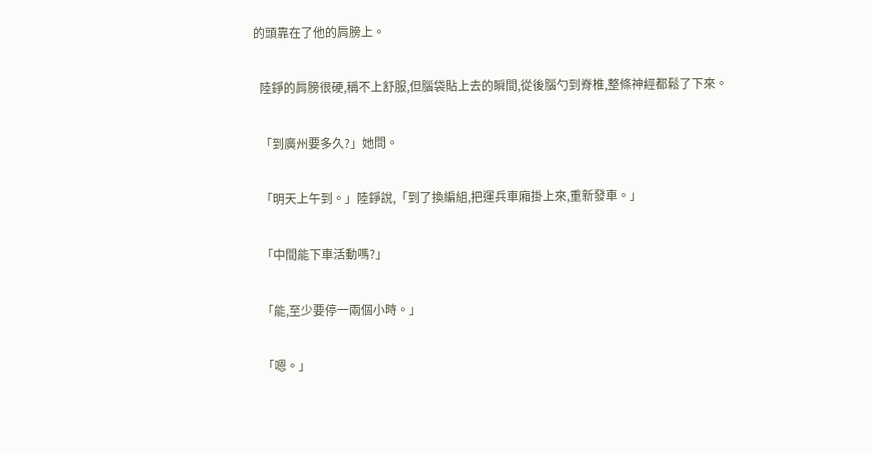的頭靠在了他的肩膀上。

  陸錚的肩膀很硬,稱不上舒服,但腦袋貼上去的瞬間,從後腦勺到脊椎,整條神經都鬆了下來。

  「到廣州要多久?」她問。

  「明天上午到。」陸錚說,「到了換編組,把運兵車廂掛上來,重新發車。」

  「中間能下車活動嗎?」

  「能,至少要停一兩個小時。」

  「嗯。」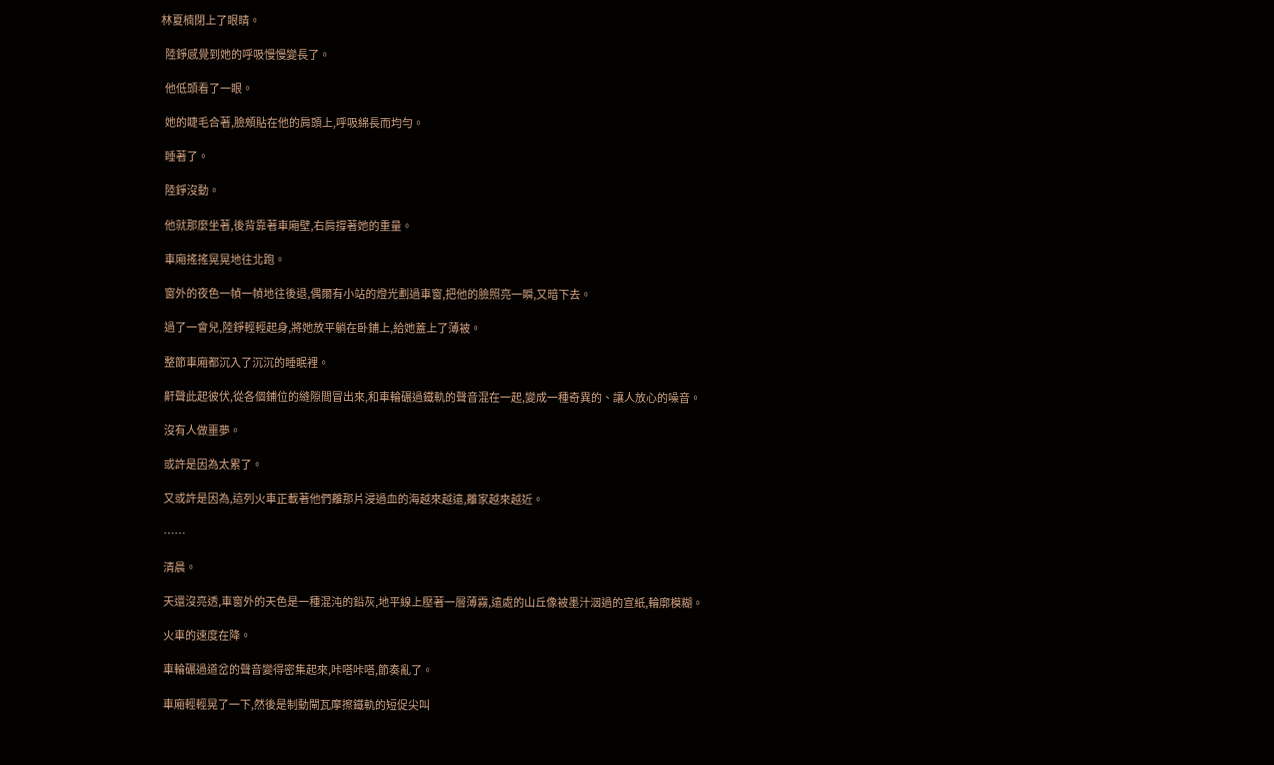林夏楠閉上了眼睛。

  陸錚感覺到她的呼吸慢慢變長了。

  他低頭看了一眼。

  她的睫毛合著,臉頰貼在他的肩頭上,呼吸綿長而均勻。

  睡著了。

  陸錚沒動。

  他就那麼坐著,後背靠著車廂壁,右肩撐著她的重量。

  車廂搖搖晃晃地往北跑。

  窗外的夜色一幀一幀地往後退,偶爾有小站的燈光劃過車窗,把他的臉照亮一瞬,又暗下去。

  過了一會兒,陸錚輕輕起身,將她放平躺在卧鋪上,給她蓋上了薄被。

  整節車廂都沉入了沉沉的睡眠裡。

  鼾聲此起彼伏,從各個鋪位的縫隙間冒出來,和車輪碾過鐵軌的聲音混在一起,變成一種奇異的、讓人放心的噪音。

  沒有人做噩夢。

  或許是因為太累了。

  又或許是因為,這列火車正載著他們離那片浸過血的海越來越遠,離家越來越近。

  ……

  清晨。

  天還沒亮透,車窗外的天色是一種混沌的鉛灰,地平線上壓著一層薄霧,遠處的山丘像被墨汁洇過的宣紙,輪廓模糊。

  火車的速度在降。

  車輪碾過道岔的聲音變得密集起來,咔嗒咔嗒,節奏亂了。

  車廂輕輕晃了一下,然後是制動閘瓦摩擦鐵軌的短促尖叫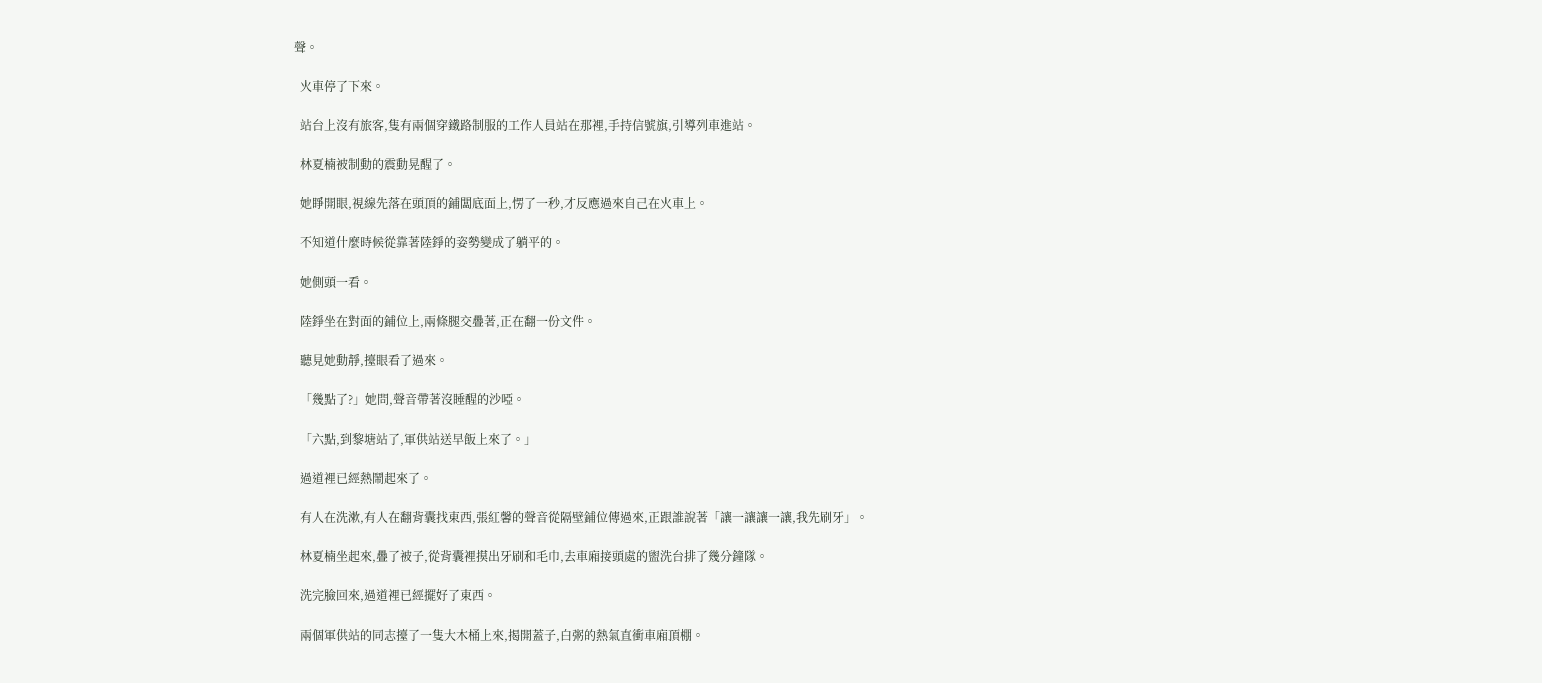聲。

  火車停了下來。

  站台上沒有旅客,隻有兩個穿鐵路制服的工作人員站在那裡,手持信號旗,引導列車進站。

  林夏楠被制動的震動晃醒了。

  她睜開眼,視線先落在頭頂的鋪闆底面上,愣了一秒,才反應過來自己在火車上。

  不知道什麼時候從靠著陸錚的姿勢變成了躺平的。

  她側頭一看。

  陸錚坐在對面的鋪位上,兩條腿交疊著,正在翻一份文件。

  聽見她動靜,擡眼看了過來。

  「幾點了?」她問,聲音帶著沒睡醒的沙啞。

  「六點,到黎塘站了,軍供站送早飯上來了。」

  過道裡已經熱鬧起來了。

  有人在洗漱,有人在翻背囊找東西,張紅馨的聲音從隔壁鋪位傳過來,正跟誰說著「讓一讓讓一讓,我先刷牙」。

  林夏楠坐起來,疊了被子,從背囊裡摸出牙刷和毛巾,去車廂接頭處的盥洗台排了幾分鐘隊。

  洗完臉回來,過道裡已經擺好了東西。

  兩個軍供站的同志擡了一隻大木桶上來,揭開蓋子,白粥的熱氣直衝車廂頂棚。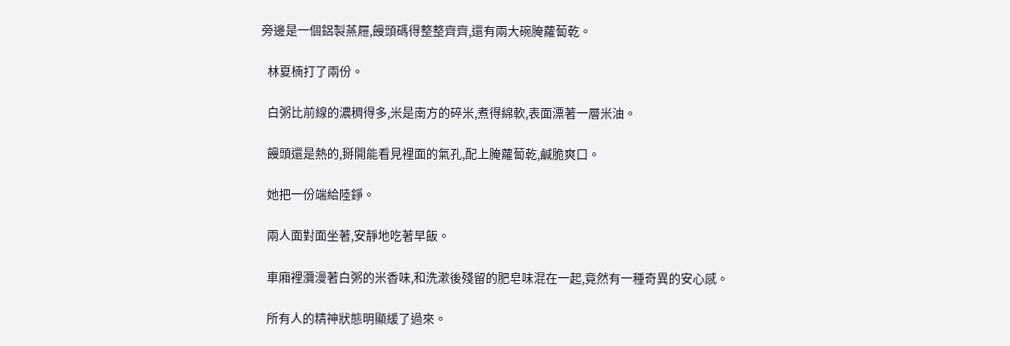旁邊是一個鋁製蒸屜,饅頭碼得整整齊齊,還有兩大碗腌蘿蔔乾。

  林夏楠打了兩份。

  白粥比前線的濃稠得多,米是南方的碎米,煮得綿軟,表面漂著一層米油。

  饅頭還是熱的,掰開能看見裡面的氣孔,配上腌蘿蔔乾,鹹脆爽口。

  她把一份端給陸錚。

  兩人面對面坐著,安靜地吃著早飯。

  車廂裡瀰漫著白粥的米香味,和洗漱後殘留的肥皂味混在一起,竟然有一種奇異的安心感。

  所有人的精神狀態明顯緩了過來。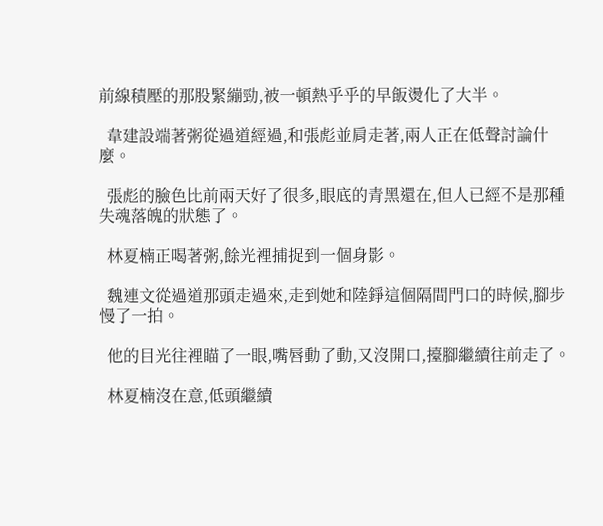前線積壓的那股緊繃勁,被一頓熱乎乎的早飯燙化了大半。

  韋建設端著粥從過道經過,和張彪並肩走著,兩人正在低聲討論什麼。

  張彪的臉色比前兩天好了很多,眼底的青黑還在,但人已經不是那種失魂落魄的狀態了。

  林夏楠正喝著粥,餘光裡捕捉到一個身影。

  魏連文從過道那頭走過來,走到她和陸錚這個隔間門口的時候,腳步慢了一拍。

  他的目光往裡瞄了一眼,嘴唇動了動,又沒開口,擡腳繼續往前走了。

  林夏楠沒在意,低頭繼續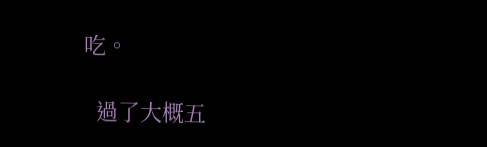吃。

  過了大概五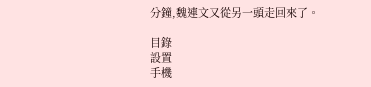分鐘,魏連文又從另一頭走回來了。

目錄
設置
手機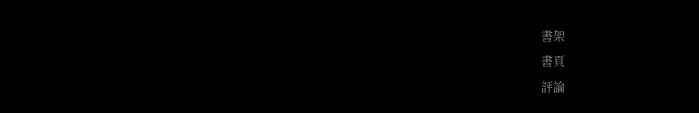書架
書頁
評論